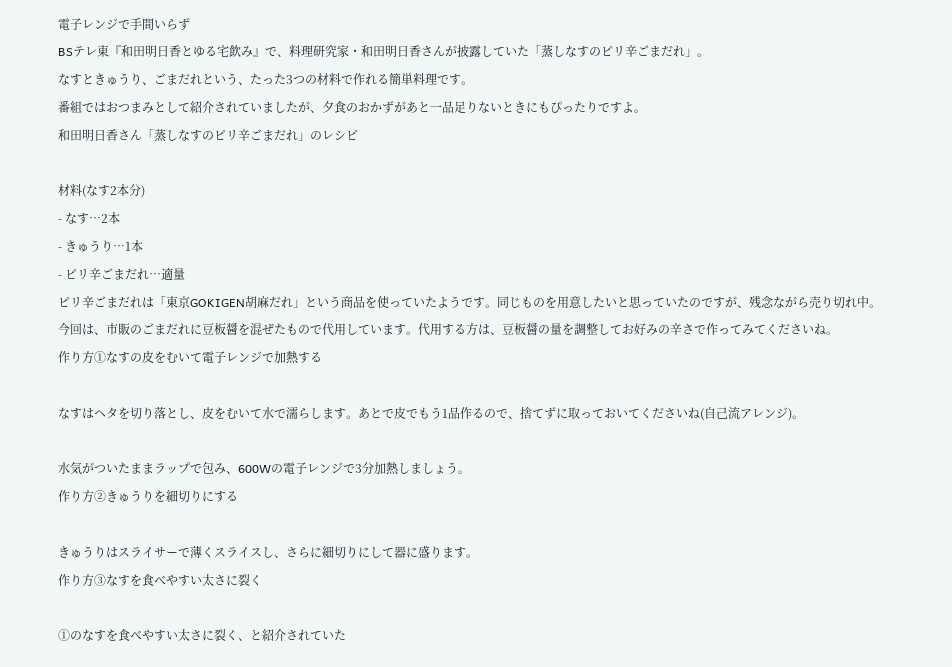電子レンジで手間いらず
BSテレ東『和田明日香とゆる宅飲み』で、料理研究家・和田明日香さんが披露していた「蒸しなすのピリ辛ごまだれ」。
なすときゅうり、ごまだれという、たった3つの材料で作れる簡単料理です。
番組ではおつまみとして紹介されていましたが、夕食のおかずがあと一品足りないときにもぴったりですよ。
和田明日香さん「蒸しなすのピリ辛ごまだれ」のレシピ

材料(なす2本分)
- なす…2本
- きゅうり…1本
- ピリ辛ごまだれ…適量
ピリ辛ごまだれは「東京GOKIGEN胡麻だれ」という商品を使っていたようです。同じものを用意したいと思っていたのですが、残念ながら売り切れ中。
今回は、市販のごまだれに豆板醤を混ぜたもので代用しています。代用する方は、豆板醤の量を調整してお好みの辛さで作ってみてくださいね。
作り方①なすの皮をむいて電子レンジで加熱する

なすはヘタを切り落とし、皮をむいて水で濡らします。あとで皮でもう1品作るので、捨てずに取っておいてくださいね(自己流アレンジ)。

水気がついたままラップで包み、600Wの電子レンジで3分加熱しましょう。
作り方②きゅうりを細切りにする

きゅうりはスライサーで薄くスライスし、さらに細切りにして器に盛ります。
作り方③なすを食べやすい太さに裂く

①のなすを食べやすい太さに裂く、と紹介されていた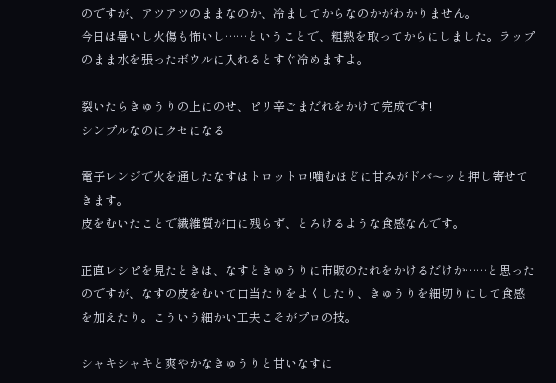のですが、アツアツのままなのか、冷ましてからなのかがわかりません。
今日は暑いし火傷も怖いし……ということで、粗熱を取ってからにしました。ラップのまま水を張ったボウルに入れるとすぐ冷めますよ。

裂いたらきゅうりの上にのせ、ピリ辛ごまだれをかけて完成です!
シンプルなのにクセになる

電子レンジで火を通したなすはトロットロ!噛むほどに甘みがドバ〜ッと押し寄せてきます。
皮をむいたことで繊維質が口に残らず、とろけるような食感なんです。

正直レシピを見たときは、なすときゅうりに市販のたれをかけるだけか……と思ったのですが、なすの皮をむいて口当たりをよくしたり、きゅうりを細切りにして食感を加えたり。こういう細かい工夫こそがプロの技。

シャキシャキと爽やかなきゅうりと甘いなすに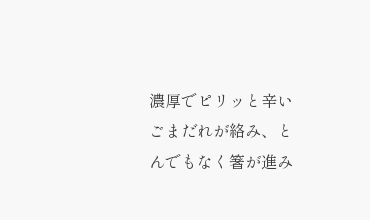濃厚でピリッと辛いごまだれが絡み、とんでもなく箸が進み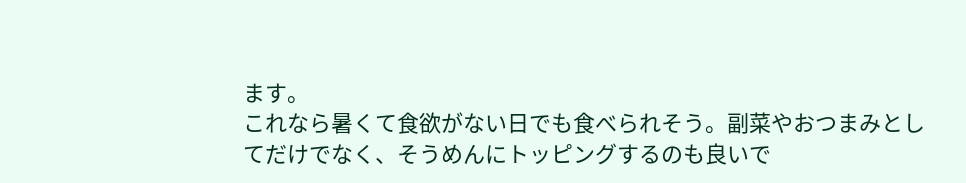ます。
これなら暑くて食欲がない日でも食べられそう。副菜やおつまみとしてだけでなく、そうめんにトッピングするのも良いで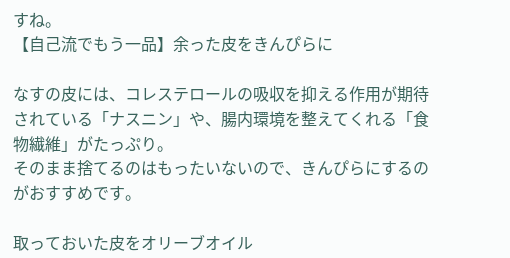すね。
【自己流でもう一品】余った皮をきんぴらに

なすの皮には、コレステロールの吸収を抑える作用が期待されている「ナスニン」や、腸内環境を整えてくれる「食物繊維」がたっぷり。
そのまま捨てるのはもったいないので、きんぴらにするのがおすすめです。

取っておいた皮をオリーブオイル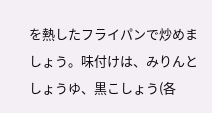を熱したフライパンで炒めましょう。味付けは、みりんとしょうゆ、黒こしょう(各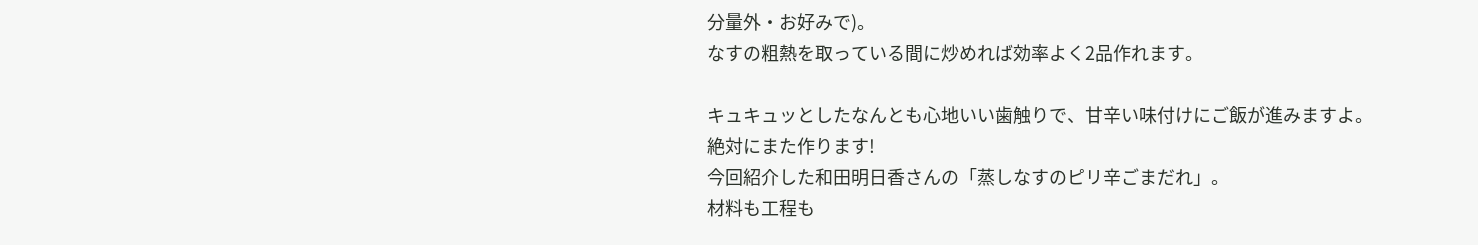分量外・お好みで)。
なすの粗熱を取っている間に炒めれば効率よく2品作れます。

キュキュッとしたなんとも心地いい歯触りで、甘辛い味付けにご飯が進みますよ。
絶対にまた作ります!
今回紹介した和田明日香さんの「蒸しなすのピリ辛ごまだれ」。
材料も工程も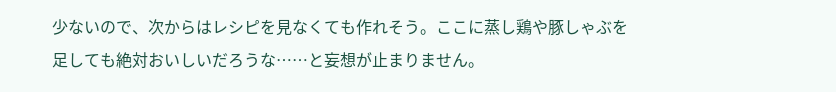少ないので、次からはレシピを見なくても作れそう。ここに蒸し鶏や豚しゃぶを足しても絶対おいしいだろうな……と妄想が止まりません。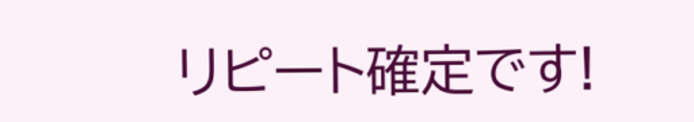リピート確定です!